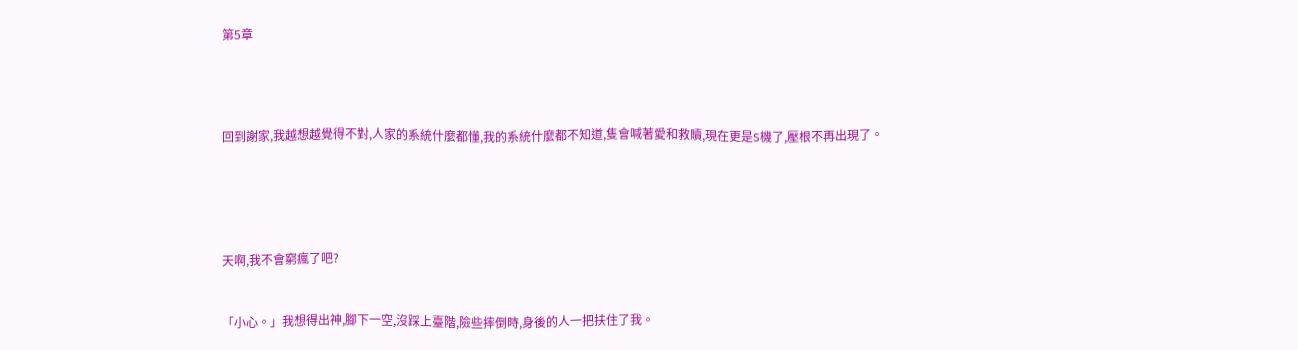第5章




回到謝家,我越想越覺得不對,人家的系統什麼都懂,我的系統什麼都不知道,隻會喊著愛和救贖,現在更是S機了,壓根不再出現了。





天啊,我不會窮瘋了吧?


「小心。」我想得出神,腳下一空,沒踩上臺階,險些摔倒時,身後的人一把扶住了我。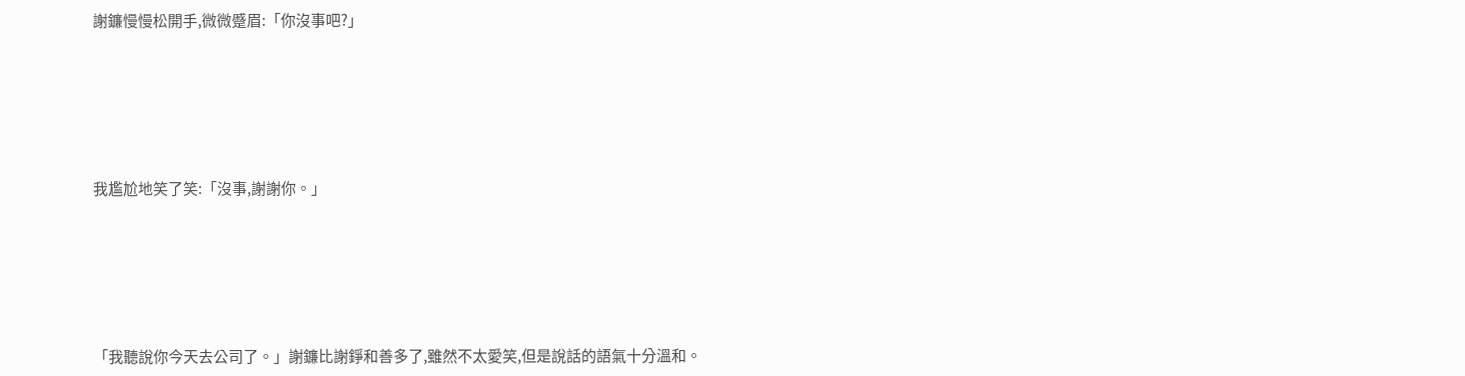謝鐮慢慢松開手,微微蹙眉:「你沒事吧?」





我尷尬地笑了笑:「沒事,謝謝你。」





「我聽說你今天去公司了。」謝鐮比謝錚和善多了,雖然不太愛笑,但是說話的語氣十分溫和。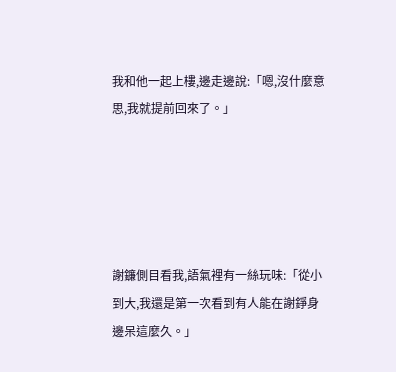我和他一起上樓,邊走邊說:「嗯,沒什麼意思,我就提前回來了。」





謝鐮側目看我,語氣裡有一絲玩味:「從小到大,我還是第一次看到有人能在謝錚身邊呆這麼久。」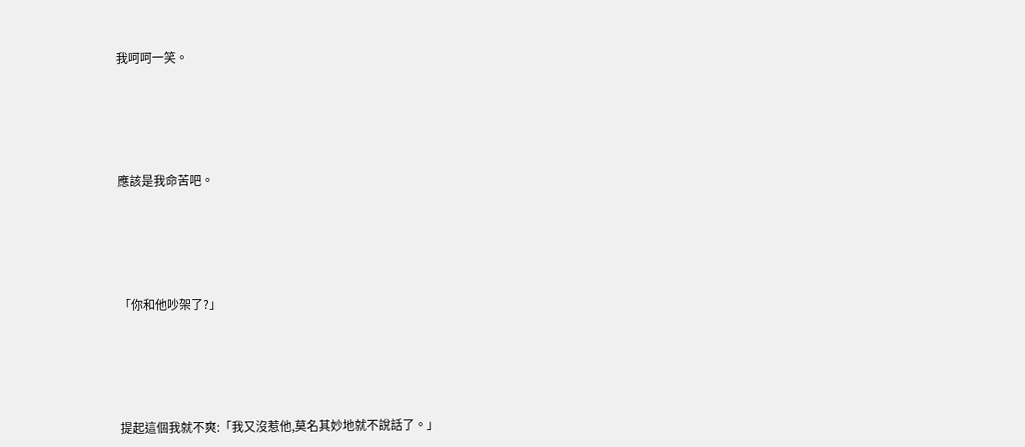我呵呵一笑。





應該是我命苦吧。





「你和他吵架了?」





提起這個我就不爽:「我又沒惹他,莫名其妙地就不說話了。」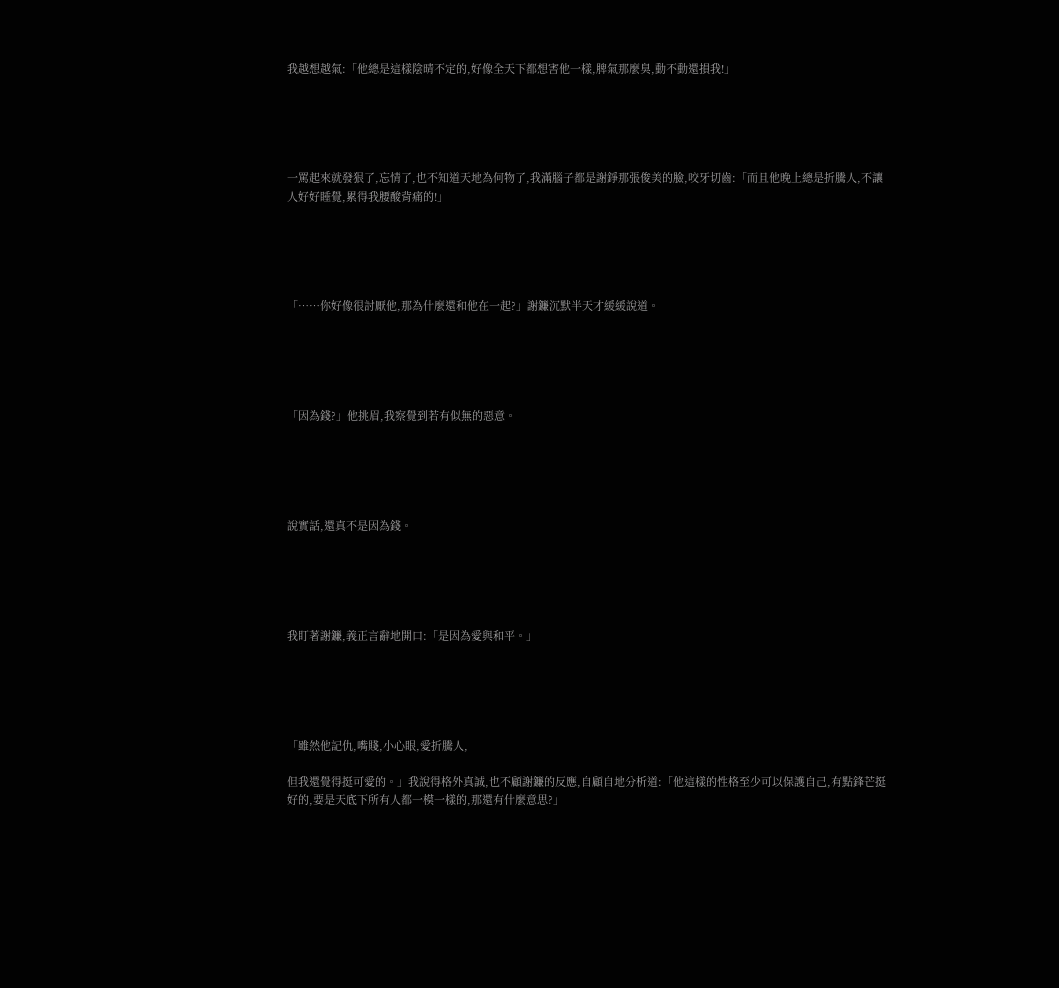我越想越氣:「他總是這樣陰晴不定的,好像全天下都想害他一樣,脾氣那麼臭,動不動還損我!」





一罵起來就發狠了,忘情了,也不知道天地為何物了,我滿腦子都是謝錚那張俊美的臉,咬牙切齒:「而且他晚上總是折騰人,不讓人好好睡覺,累得我腰酸背痛的!」





「……你好像很討厭他,那為什麼還和他在一起?」謝鐮沉默半天才緩緩說道。





「因為錢?」他挑眉,我察覺到若有似無的惡意。





說實話,還真不是因為錢。





我盯著謝鐮,義正言辭地開口:「是因為愛與和平。」





「雖然他記仇,嘴賤,小心眼,愛折騰人,

但我還覺得挺可愛的。」我說得格外真誠,也不顧謝鐮的反應,自顧自地分析道:「他這樣的性格至少可以保護自己,有點鋒芒挺好的,要是天底下所有人都一模一樣的,那還有什麼意思?」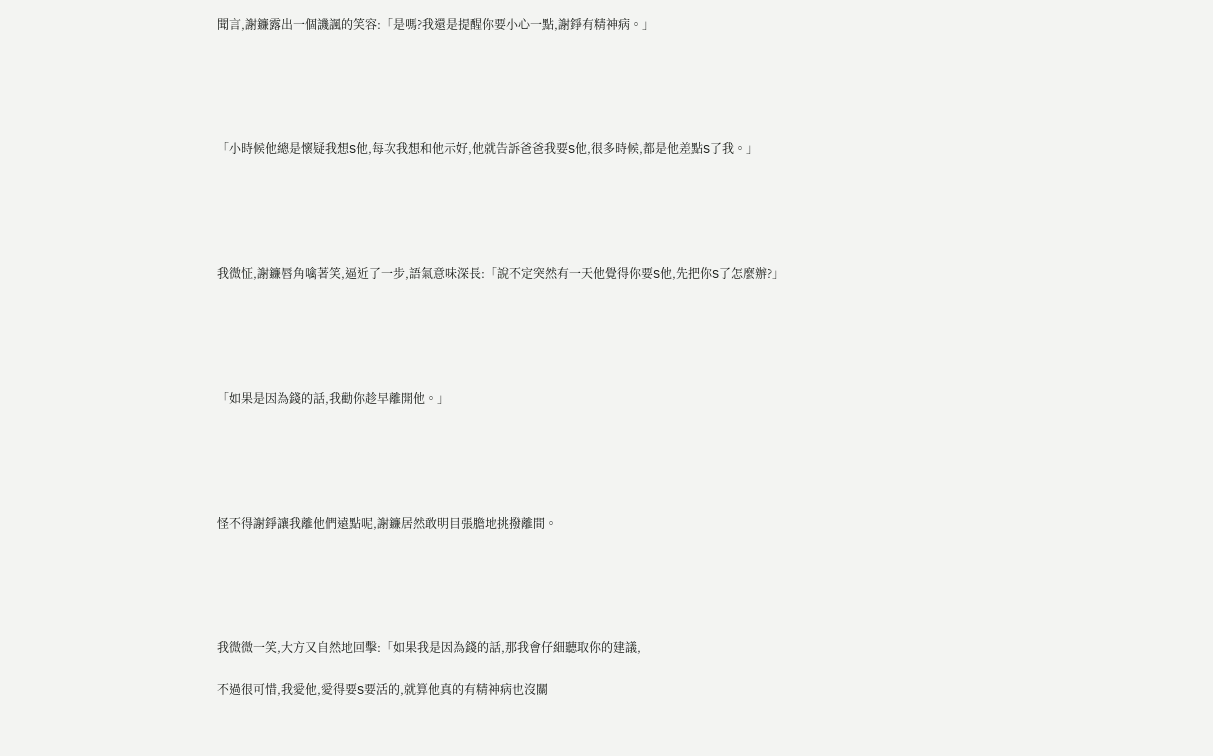聞言,謝鐮露出一個譏諷的笑容:「是嗎?我還是提醒你要小心一點,謝錚有精神病。」





「小時候他總是懷疑我想S他,每次我想和他示好,他就告訴爸爸我要S他,很多時候,都是他差點S了我。」





我微怔,謝鐮唇角噙著笑,逼近了一步,語氣意味深長:「說不定突然有一天他覺得你要S他,先把你S了怎麼辦?」





「如果是因為錢的話,我勸你趁早離開他。」





怪不得謝錚讓我離他們遠點呢,謝鐮居然敢明目張膽地挑撥離間。





我微微一笑,大方又自然地回擊:「如果我是因為錢的話,那我會仔細聽取你的建議,

不過很可惜,我愛他,愛得要S要活的,就算他真的有精神病也沒關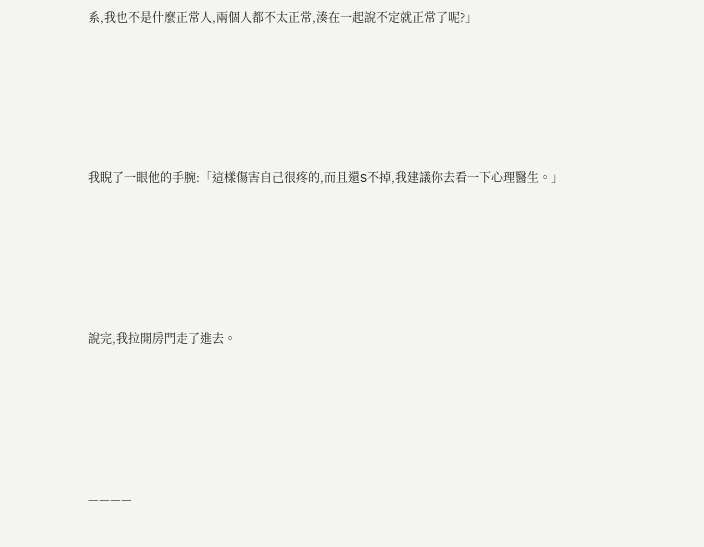系,我也不是什麼正常人,兩個人都不太正常,湊在一起說不定就正常了呢?」





我睨了一眼他的手腕:「這樣傷害自己很疼的,而且還S不掉,我建議你去看一下心理醫生。」





說完,我拉開房門走了進去。





————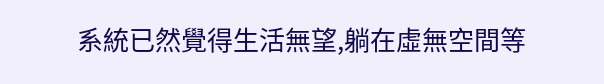系統已然覺得生活無望,躺在虛無空間等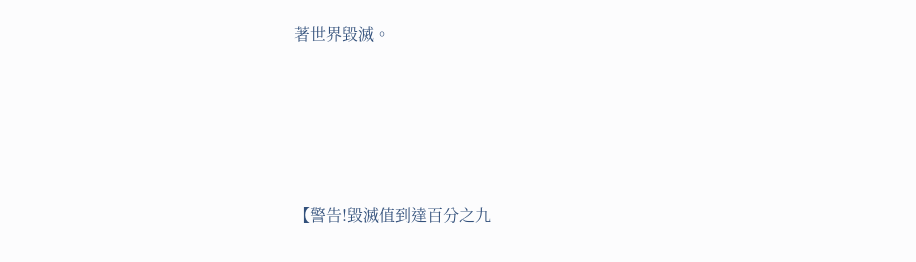著世界毀滅。





【警告!毀滅值到達百分之九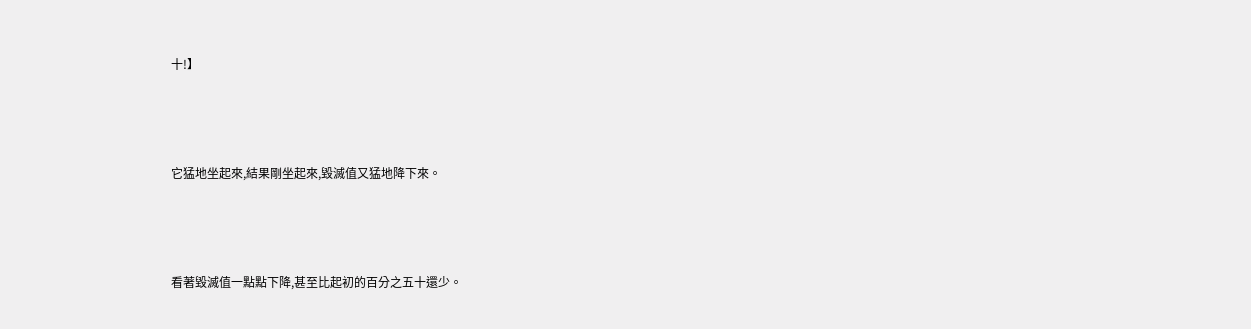十!】





它猛地坐起來,結果剛坐起來,毀滅值又猛地降下來。





看著毀滅值一點點下降,甚至比起初的百分之五十還少。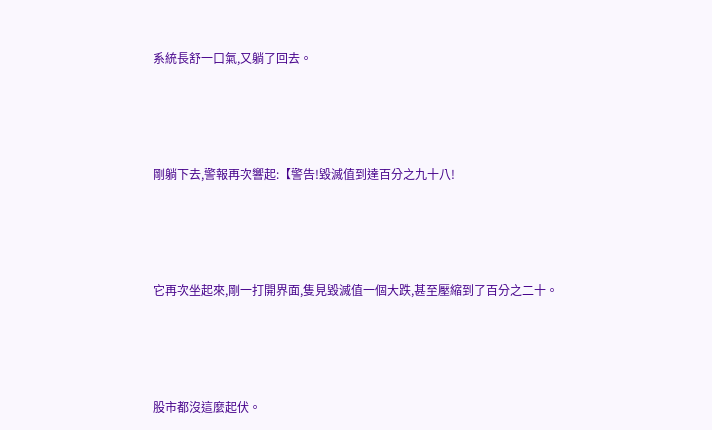系統長舒一口氣,又躺了回去。





剛躺下去,警報再次響起:【警告!毀滅值到達百分之九十八!





它再次坐起來,剛一打開界面,隻見毀滅值一個大跌,甚至壓縮到了百分之二十。





股市都沒這麼起伏。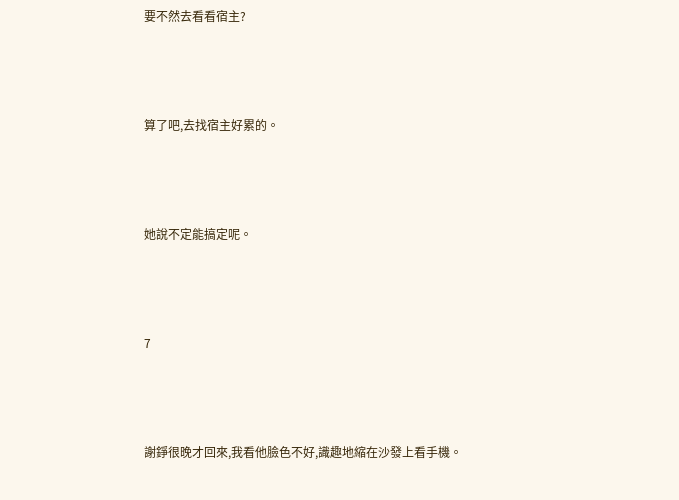要不然去看看宿主?





算了吧,去找宿主好累的。





她說不定能搞定呢。





7





謝錚很晚才回來,我看他臉色不好,識趣地縮在沙發上看手機。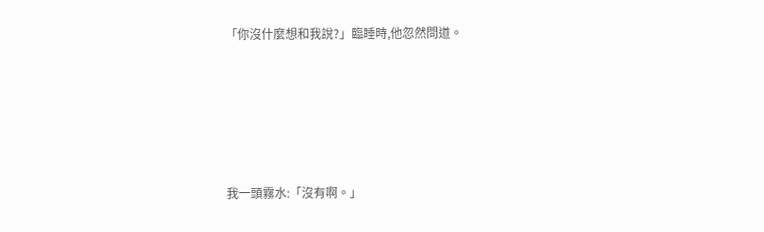「你沒什麼想和我說?」臨睡時,他忽然問道。





我一頭霧水:「沒有啊。」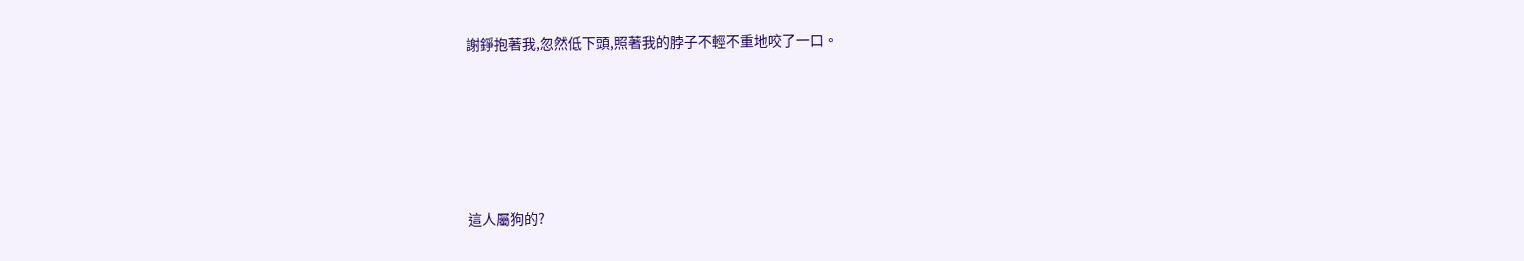謝錚抱著我,忽然低下頭,照著我的脖子不輕不重地咬了一口。





這人屬狗的?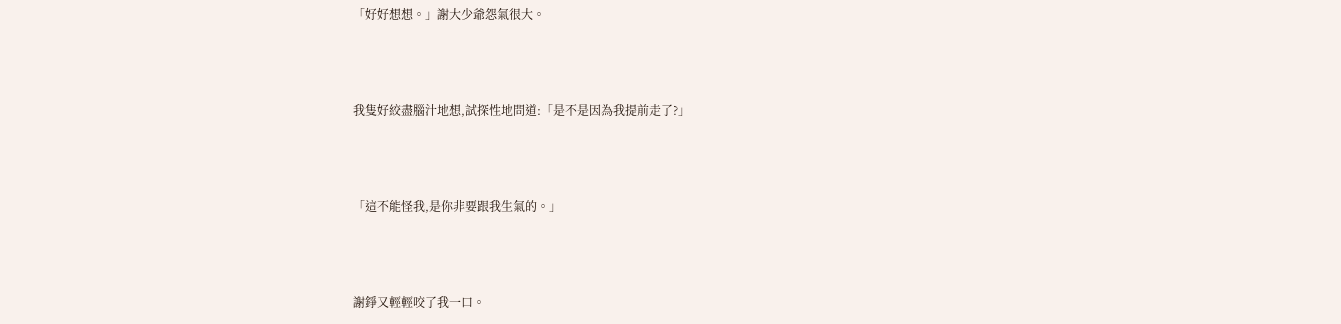「好好想想。」謝大少爺怨氣很大。





我隻好絞盡腦汁地想,試探性地問道:「是不是因為我提前走了?」





「這不能怪我,是你非要跟我生氣的。」





謝錚又輕輕咬了我一口。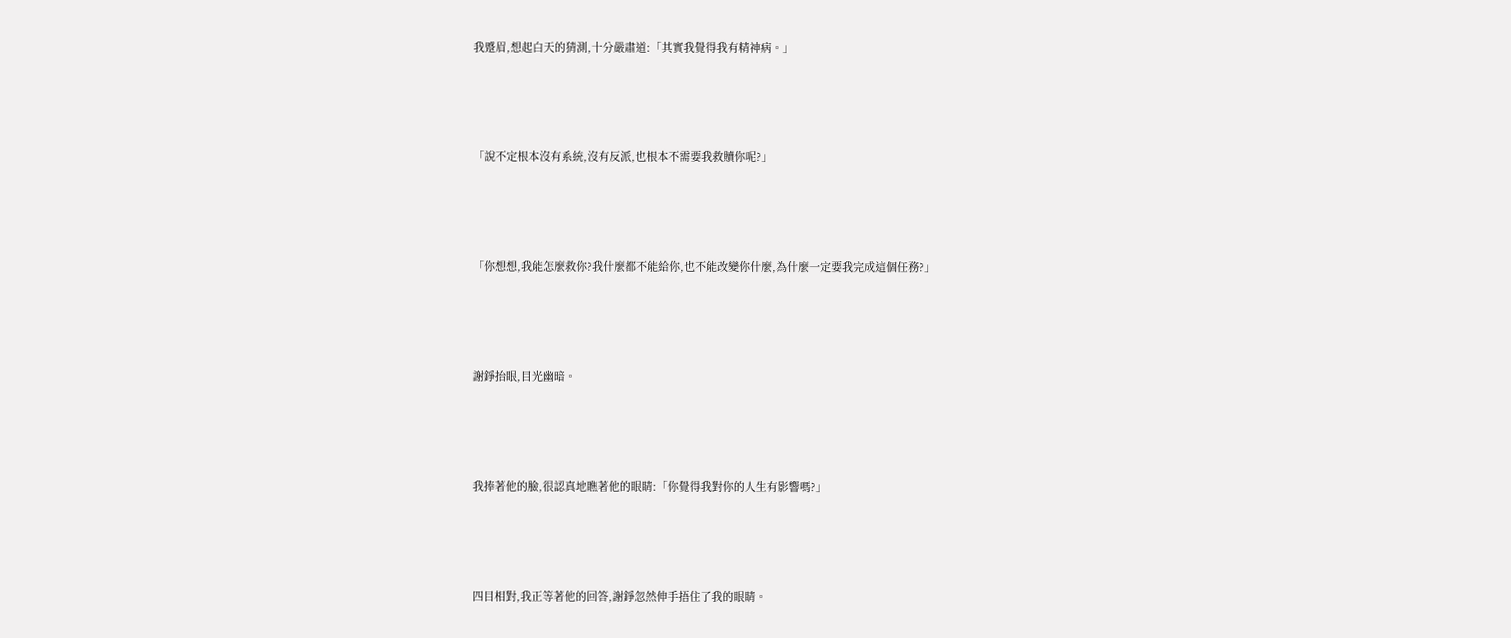我蹙眉,想起白天的猜測,十分嚴肅道:「其實我覺得我有精神病。」





「說不定根本沒有系統,沒有反派,也根本不需要我救贖你呢?」





「你想想,我能怎麼救你?我什麼都不能給你,也不能改變你什麼,為什麼一定要我完成這個任務?」





謝錚抬眼,目光幽暗。





我捧著他的臉,很認真地瞧著他的眼睛:「你覺得我對你的人生有影響嗎?」





四目相對,我正等著他的回答,謝錚忽然伸手捂住了我的眼睛。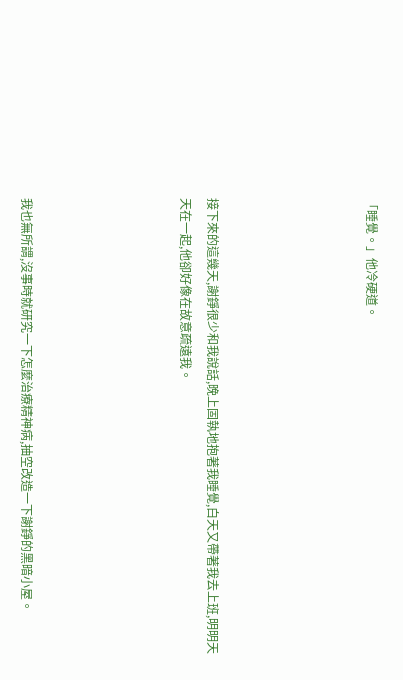「睡覺。」他冷硬道。





接下來的這幾天,謝錚很少和我說話,晚上固執地抱著我睡覺,白天又帶著我去上班,明明天天在一起,他卻好像在故意疏遠我。





我也無所謂,沒事時就研究一下怎麼治療精神病,抽空改造一下謝錚的黑暗小屋。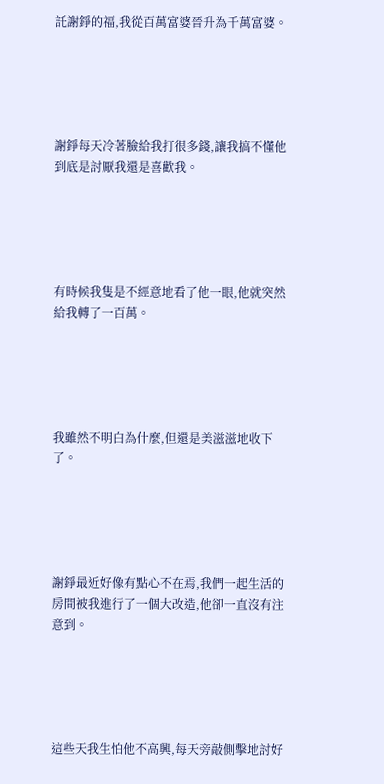託謝錚的福,我從百萬富婆晉升為千萬富婆。





謝錚每天冷著臉給我打很多錢,讓我搞不懂他到底是討厭我還是喜歡我。





有時候我隻是不經意地看了他一眼,他就突然給我轉了一百萬。





我雖然不明白為什麼,但還是美滋滋地收下了。





謝錚最近好像有點心不在焉,我們一起生活的房間被我進行了一個大改造,他卻一直沒有注意到。





這些天我生怕他不高興,每天旁敲側擊地討好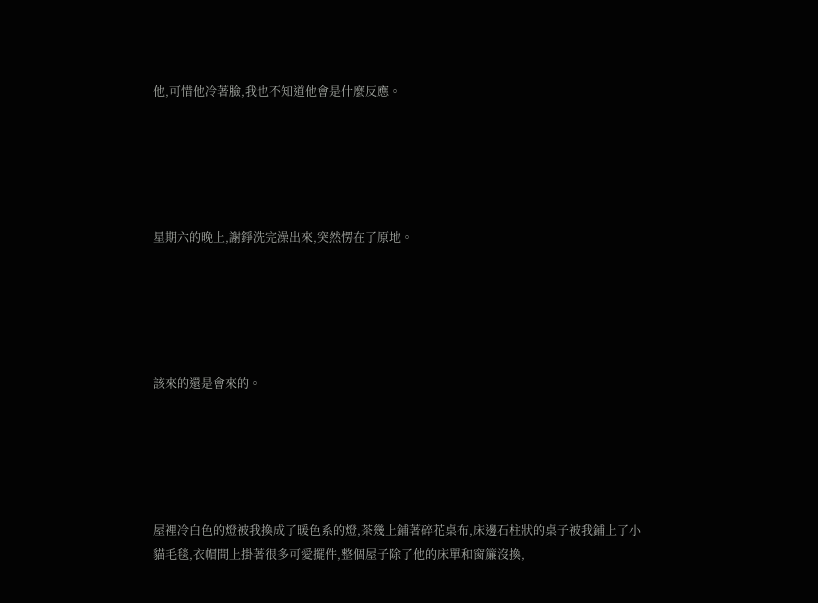他,可惜他冷著臉,我也不知道他會是什麼反應。





星期六的晚上,謝錚洗完澡出來,突然愣在了原地。





該來的還是會來的。





屋裡冷白色的燈被我換成了暖色系的燈,茶幾上鋪著碎花桌布,床邊石柱狀的桌子被我鋪上了小貓毛毯,衣帽間上掛著很多可愛擺件,整個屋子除了他的床單和窗簾沒換,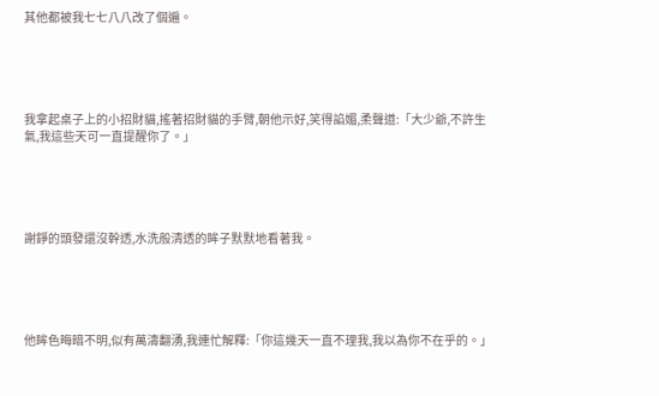其他都被我七七八八改了個遍。





我拿起桌子上的小招財貓,搖著招財貓的手臂,朝他示好,笑得諂媚,柔聲道:「大少爺,不許生氣,我這些天可一直提醒你了。」





謝錚的頭發還沒幹透,水洗般清透的眸子默默地看著我。





他眸色晦暗不明,似有萬濤翻湧,我連忙解釋:「你這幾天一直不理我,我以為你不在乎的。」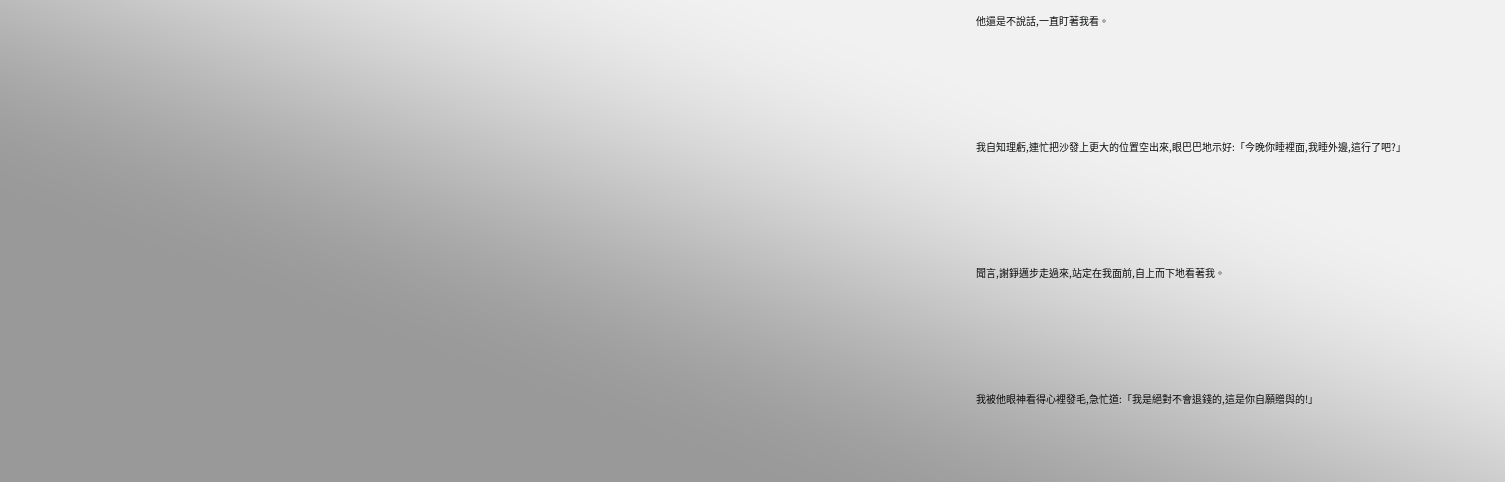他還是不說話,一直盯著我看。





我自知理虧,連忙把沙發上更大的位置空出來,眼巴巴地示好:「今晚你睡裡面,我睡外邊,這行了吧?」





聞言,謝錚邁步走過來,站定在我面前,自上而下地看著我。





我被他眼神看得心裡發毛,急忙道:「我是絕對不會退錢的,這是你自願贈與的!」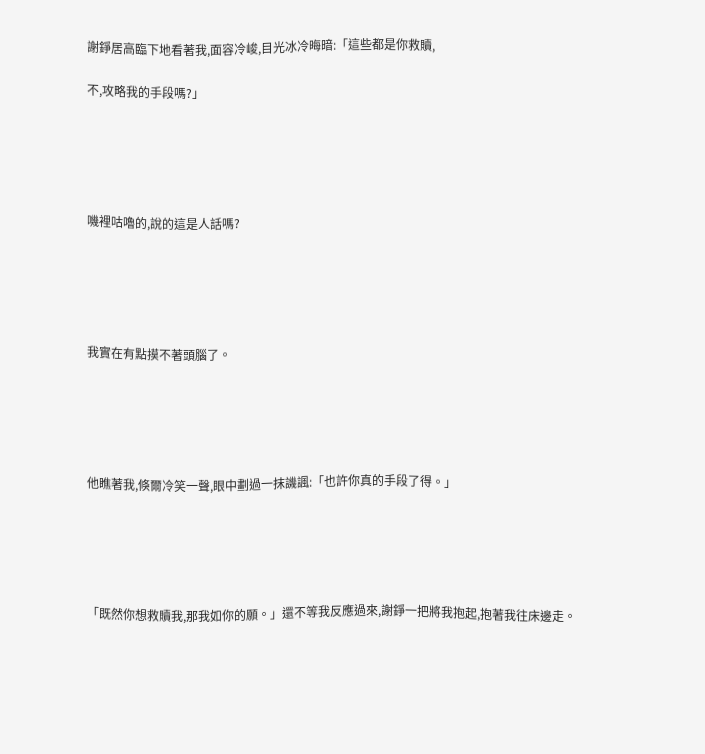謝錚居高臨下地看著我,面容冷峻,目光冰冷晦暗:「這些都是你救贖,

不,攻略我的手段嗎?」





嘰裡咕嚕的,說的這是人話嗎?





我實在有點摸不著頭腦了。





他瞧著我,倏爾冷笑一聲,眼中劃過一抹譏諷:「也許你真的手段了得。」





「既然你想救贖我,那我如你的願。」還不等我反應過來,謝錚一把將我抱起,抱著我往床邊走。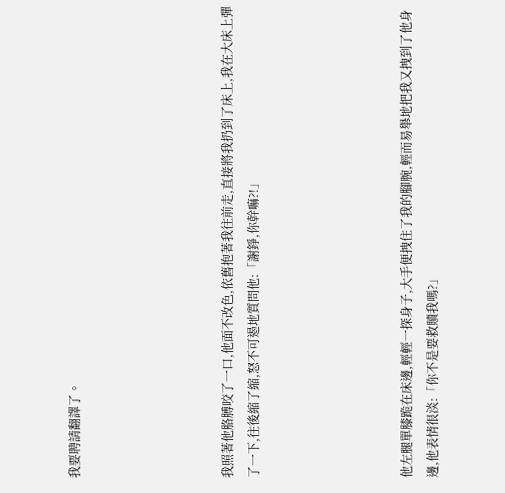我要聘請翻譯了。





我照著他胳膊咬了一口,他面不改色,依舊抱著我往前走,直接將我扔到了床上,我在大床上彈了一下,往後縮了縮,怒不可遏地質問他:「謝錚,你幹嘛?!」





他左腿單膝跪在床邊,輕輕一探身子,大手便拽住了我的腳腕,輕而易舉地把我又拽到了他身邊,他表情很淡:「你不是要救贖我嗎?」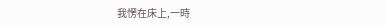我愣在床上,一時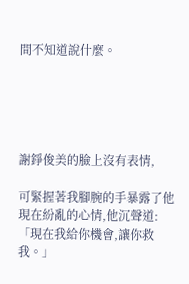間不知道說什麼。





謝錚俊美的臉上沒有表情,

可緊握著我腳腕的手暴露了他現在紛亂的心情,他沉聲道:「現在我給你機會,讓你救我。」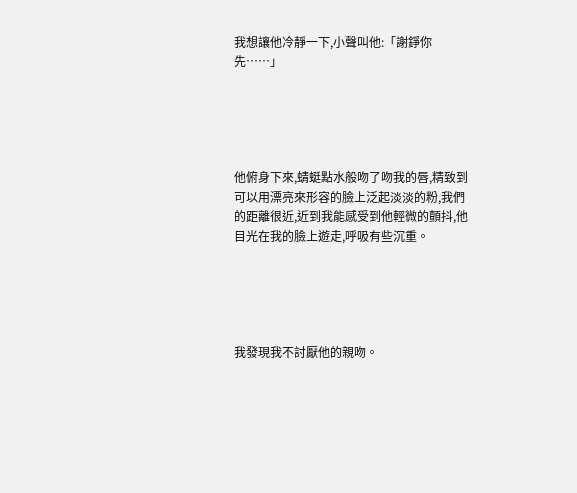我想讓他冷靜一下,小聲叫他:「謝錚你先……」





他俯身下來,蜻蜓點水般吻了吻我的唇,精致到可以用漂亮來形容的臉上泛起淡淡的粉,我們的距離很近,近到我能感受到他輕微的顫抖,他目光在我的臉上遊走,呼吸有些沉重。





我發現我不討厭他的親吻。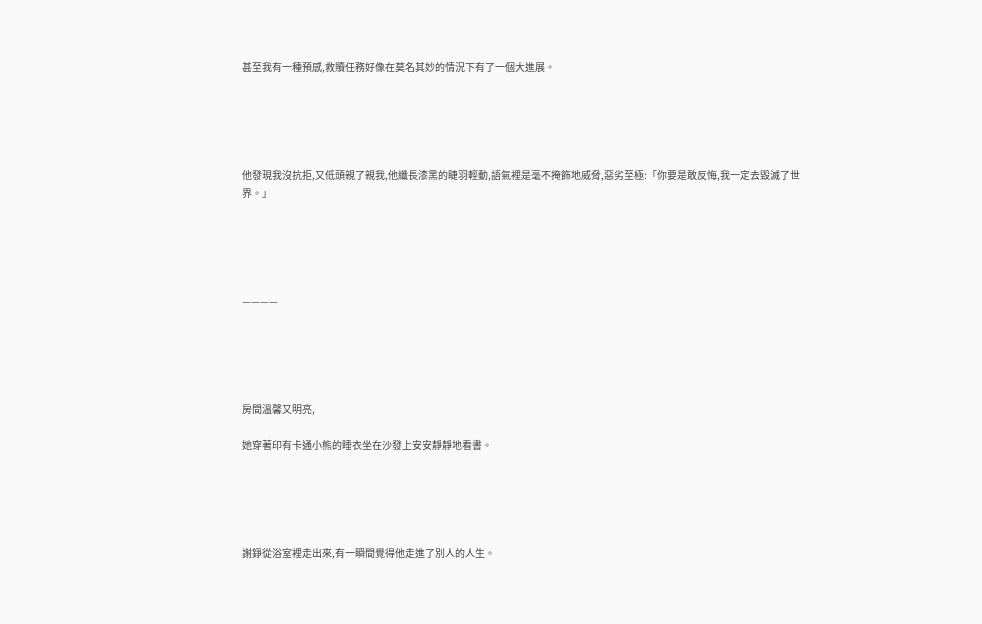甚至我有一種預感,救贖任務好像在莫名其妙的情況下有了一個大進展。





他發現我沒抗拒,又低頭親了親我,他纖長漆黑的睫羽輕動,語氣裡是毫不掩飾地威脅,惡劣至極:「你要是敢反悔,我一定去毀滅了世界。」





————





房間溫馨又明亮,

她穿著印有卡通小熊的睡衣坐在沙發上安安靜靜地看書。





謝錚從浴室裡走出來,有一瞬間覺得他走進了別人的人生。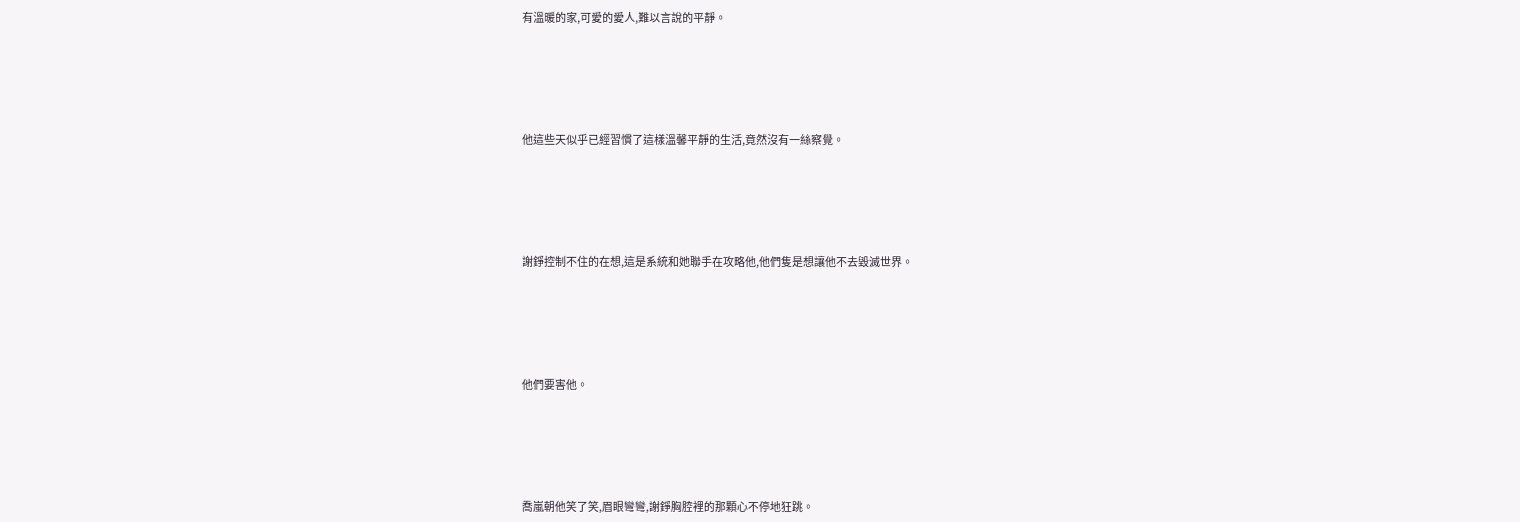有溫暖的家,可愛的愛人,難以言說的平靜。





他這些天似乎已經習慣了這樣溫馨平靜的生活,竟然沒有一絲察覺。





謝錚控制不住的在想,這是系統和她聯手在攻略他,他們隻是想讓他不去毀滅世界。





他們要害他。





喬嵐朝他笑了笑,眉眼彎彎,謝錚胸腔裡的那顆心不停地狂跳。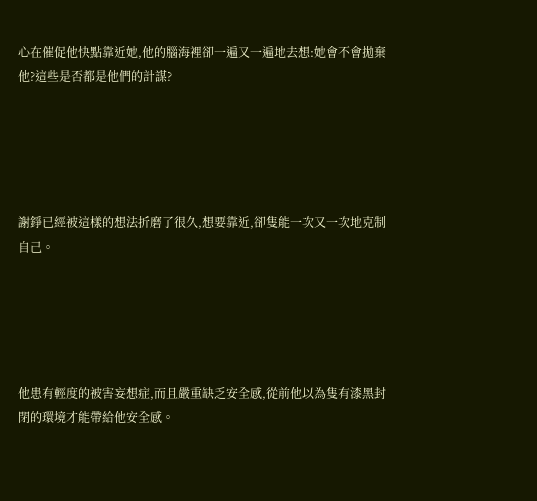心在催促他快點靠近她,他的腦海裡卻一遍又一遍地去想:她會不會拋棄他?這些是否都是他們的計謀?





謝錚已經被這樣的想法折磨了很久,想要靠近,卻隻能一次又一次地克制自己。





他患有輕度的被害妄想症,而且嚴重缺乏安全感,從前他以為隻有漆黑封閉的環境才能帶給他安全感。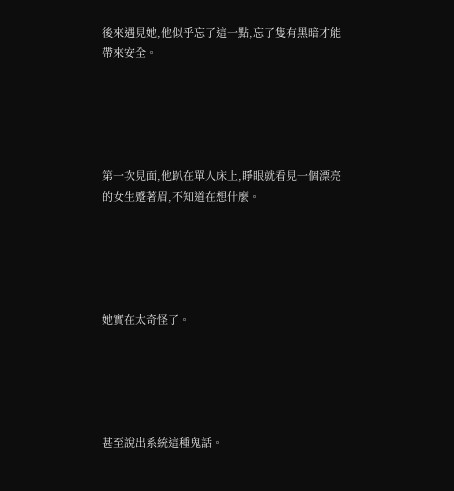後來遇見她,他似乎忘了這一點,忘了隻有黑暗才能帶來安全。





第一次見面,他趴在單人床上,睜眼就看見一個漂亮的女生蹙著眉,不知道在想什麼。





她實在太奇怪了。





甚至說出系統這種鬼話。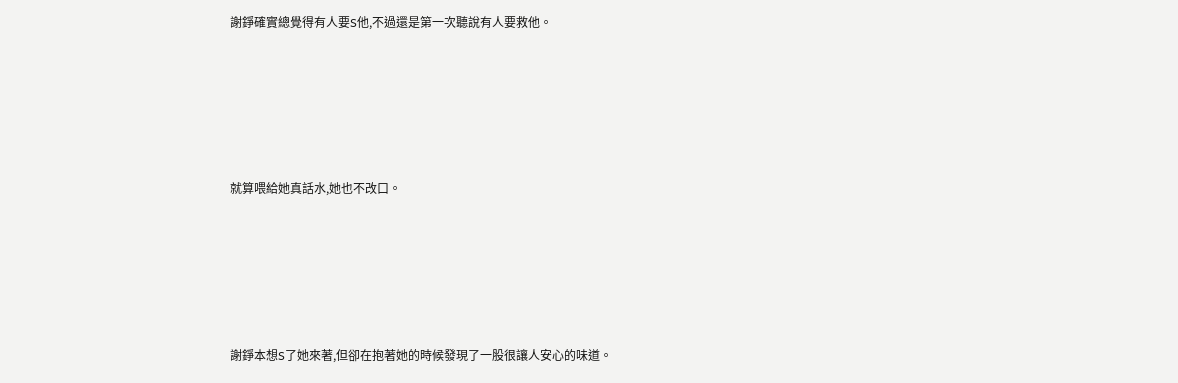謝錚確實總覺得有人要S他,不過還是第一次聽說有人要救他。





就算喂給她真話水,她也不改口。





謝錚本想S了她來著,但卻在抱著她的時候發現了一股很讓人安心的味道。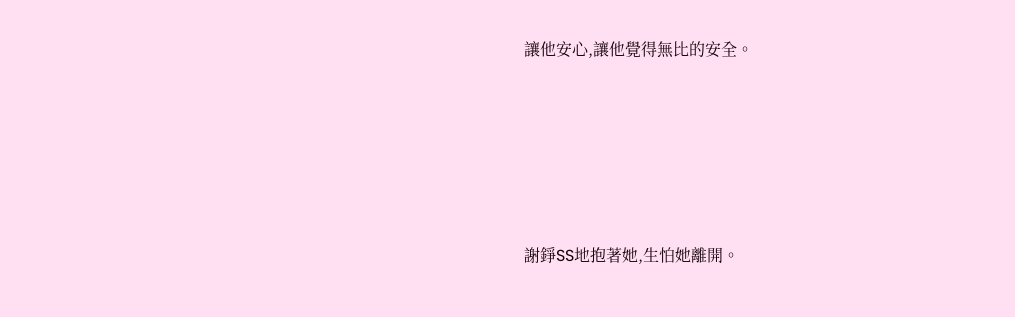讓他安心,讓他覺得無比的安全。





謝錚SS地抱著她,生怕她離開。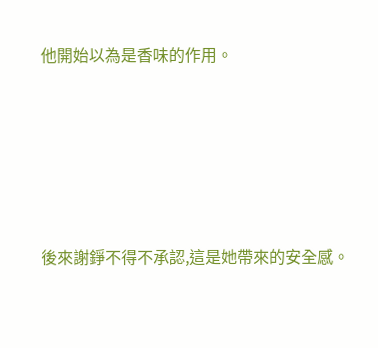他開始以為是香味的作用。





後來謝錚不得不承認,這是她帶來的安全感。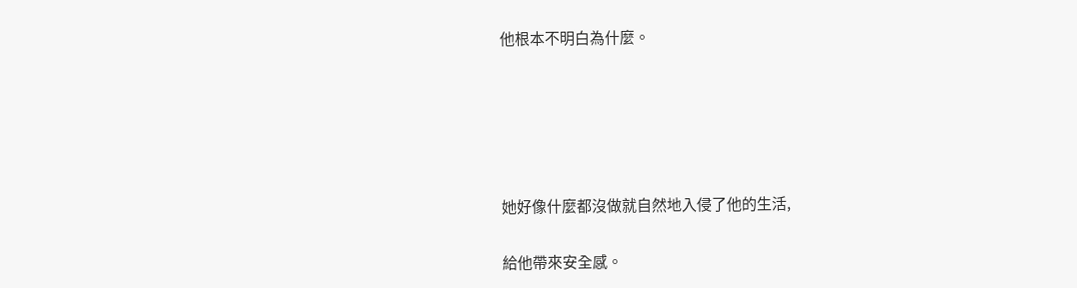他根本不明白為什麼。





她好像什麼都沒做就自然地入侵了他的生活,

給他帶來安全感。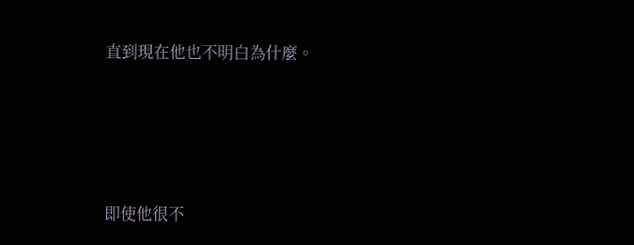直到現在他也不明白為什麼。





即使他很不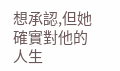想承認,但她確實對他的人生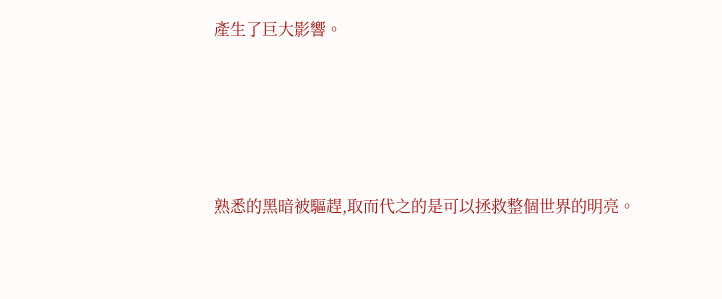產生了巨大影響。





熟悉的黑暗被驅趕,取而代之的是可以拯救整個世界的明亮。